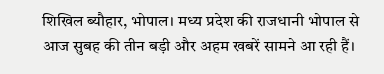शिखिल ब्यौहार, भोपाल। मध्य प्रदेश की राजधानी भोपाल से आज सुबह की तीन बड़ी और अहम खबरें सामने आ रही हैं।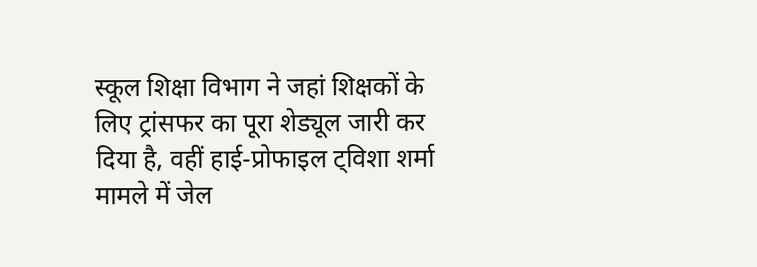स्कूल शिक्षा विभाग ने जहां शिक्षकों के लिए ट्रांसफर का पूरा शेड्यूल जारी कर दिया है, वहीं हाई-प्रोफाइल ट्विशा शर्मा मामले में जेल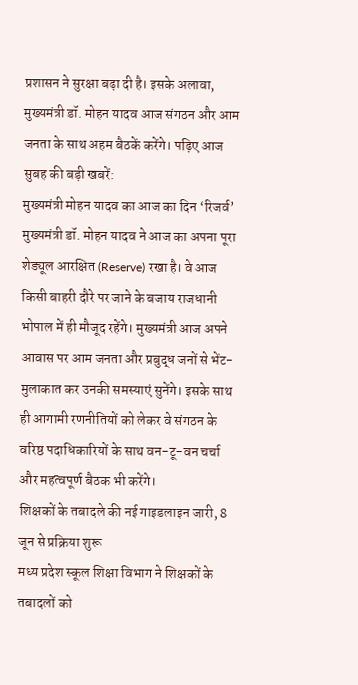प्रशासन ने सुरक्षा बढ़ा दी है। इसके अलावा, मुख्यमंत्री डॉ. मोहन यादव आज संगठन और आम जनता के साथ अहम बैठकें करेंगे। पढ़िए आज सुबह की बड़ी खबरें:
मुख्यमंत्री मोहन यादव का आज का दिन ‘रिजर्व’
मुख्यमंत्री डॉ. मोहन यादव ने आज का अपना पूरा शेड्यूल आरक्षित (Reserve) रखा है। वे आज किसी बाहरी दौरे पर जाने के बजाय राजधानी भोपाल में ही मौजूद रहेंगे। मुख्यमंत्री आज अपने आवास पर आम जनता और प्रबुद्ध जनों से भेंट-मुलाकात कर उनकी समस्याएं सुनेंगे। इसके साथ ही आगामी रणनीतियों को लेकर वे संगठन के वरिष्ठ पदाधिकारियों के साथ वन-टू-वन चर्चा और महत्वपूर्ण बैठक भी करेंगे।
शिक्षकों के तबादले की नई गाइडलाइन जारी, 8 जून से प्रक्रिया शुरू
मध्य प्रदेश स्कूल शिक्षा विभाग ने शिक्षकों के तबादलों को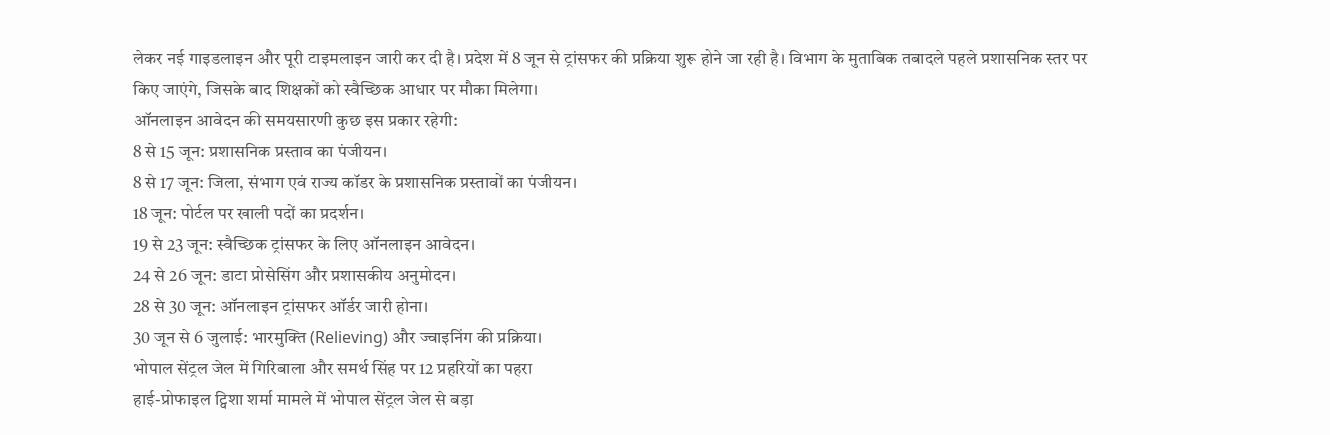लेकर नई गाइडलाइन और पूरी टाइमलाइन जारी कर दी है। प्रदेश में 8 जून से ट्रांसफर की प्रक्रिया शुरू होने जा रही है। विभाग के मुताबिक तबादले पहले प्रशासनिक स्तर पर किए जाएंगे, जिसके बाद शिक्षकों को स्वैच्छिक आधार पर मौका मिलेगा।
ऑनलाइन आवेदन की समयसारणी कुछ इस प्रकार रहेगी:
8 से 15 जून: प्रशासनिक प्रस्ताव का पंजीयन।
8 से 17 जून: जिला, संभाग एवं राज्य कॉडर के प्रशासनिक प्रस्तावों का पंजीयन।
18 जून: पोर्टल पर खाली पदों का प्रदर्शन।
19 से 23 जून: स्वैच्छिक ट्रांसफर के लिए ऑनलाइन आवेदन।
24 से 26 जून: डाटा प्रोसेसिंग और प्रशासकीय अनुमोदन।
28 से 30 जून: ऑनलाइन ट्रांसफर ऑर्डर जारी होना।
30 जून से 6 जुलाई: भारमुक्ति (Relieving) और ज्वाइनिंग की प्रक्रिया।
भोपाल सेंट्रल जेल में गिरिबाला और समर्थ सिंह पर 12 प्रहरियों का पहरा
हाई-प्रोफाइल ट्विशा शर्मा मामले में भोपाल सेंट्रल जेल से बड़ा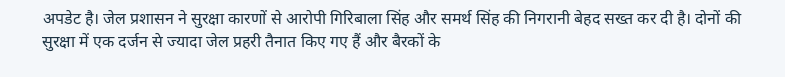अपडेट है। जेल प्रशासन ने सुरक्षा कारणों से आरोपी गिरिबाला सिंह और समर्थ सिंह की निगरानी बेहद सख्त कर दी है। दोनों की सुरक्षा में एक दर्जन से ज्यादा जेल प्रहरी तैनात किए गए हैं और बैरकों के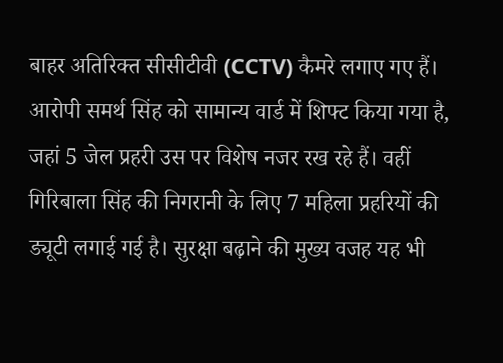बाहर अतिरिक्त सीसीटीवी (CCTV) कैमरे लगाए गए हैं।
आरोपी समर्थ सिंह को सामान्य वार्ड में शिफ्ट किया गया है, जहां 5 जेल प्रहरी उस पर विशेष नजर रख रहे हैं। वहीं गिरिबाला सिंह की निगरानी के लिए 7 महिला प्रहरियों की ड्यूटी लगाई गई है। सुरक्षा बढ़ाने की मुख्य वजह यह भी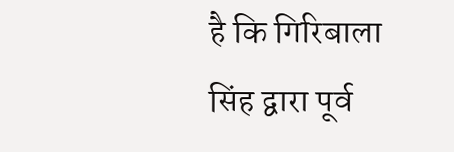है कि गिरिबाला सिंह द्वारा पूर्व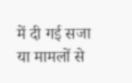में दी गई सजा या मामलों से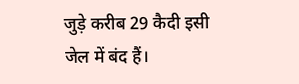जुड़े करीब 29 कैदी इसी जेल में बंद हैं।